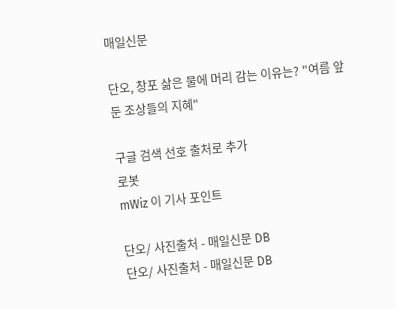매일신문

단오, 창포 삶은 물에 머리 감는 이유는? "여름 앞둔 조상들의 지혜"

구글 검색 선호 출처로 추가
로봇
mWiz 이 기사 포인트

단오/ 사진출처 - 매일신문 DB
단오/ 사진출처 - 매일신문 DB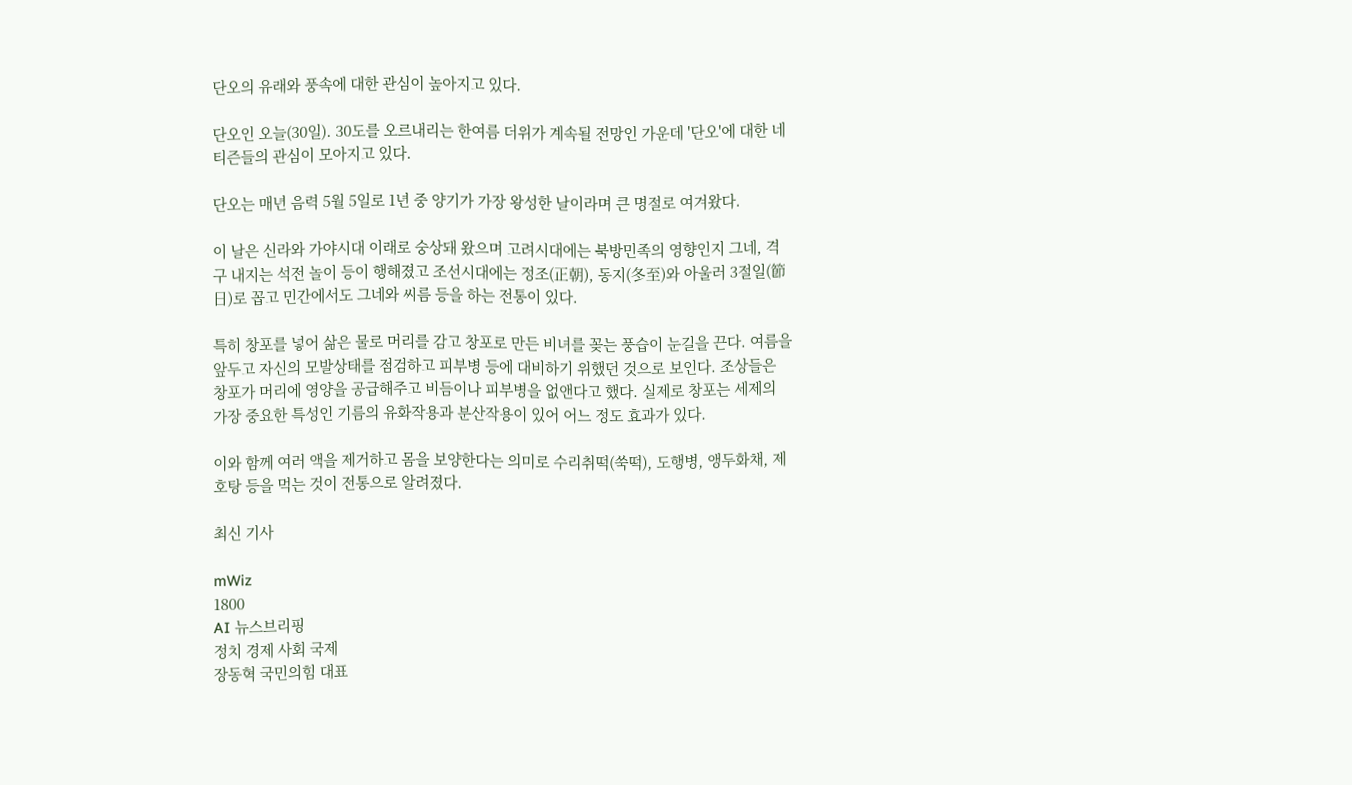단오의 유래와 풍속에 대한 관심이 높아지고 있다.

단오인 오늘(30일). 30도를 오르내리는 한여름 더위가 계속될 전망인 가운데 '단오'에 대한 네티즌들의 관심이 모아지고 있다.

단오는 매년 음력 5월 5일로 1년 중 양기가 가장 왕성한 날이라며 큰 명절로 여겨왔다.

이 날은 신라와 가야시대 이래로 숭상돼 왔으며 고려시대에는 북방민족의 영향인지 그네, 격구 내지는 석전 놀이 등이 행해졌고 조선시대에는 정조(正朝), 동지(冬至)와 아울러 3절일(節日)로 꼽고 민간에서도 그네와 씨름 등을 하는 전통이 있다.

특히 창포를 넣어 삶은 물로 머리를 감고 창포로 만든 비녀를 꽂는 풍습이 눈길을 끈다. 여름을 앞두고 자신의 모발상태를 점검하고 피부병 등에 대비하기 위했던 것으로 보인다. 조상들은 창포가 머리에 영양을 공급해주고 비듬이나 피부병을 없앤다고 했다. 실제로 창포는 세제의 가장 중요한 특성인 기름의 유화작용과 분산작용이 있어 어느 정도 효과가 있다.

이와 함께 여러 액을 제거하고 몸을 보양한다는 의미로 수리취떡(쑥떡), 도행병, 앵두화채, 제호탕 등을 먹는 것이 전통으로 알려졌다.

최신 기사

mWiz
1800
AI 뉴스브리핑
정치 경제 사회 국제
장동혁 국민의힘 대표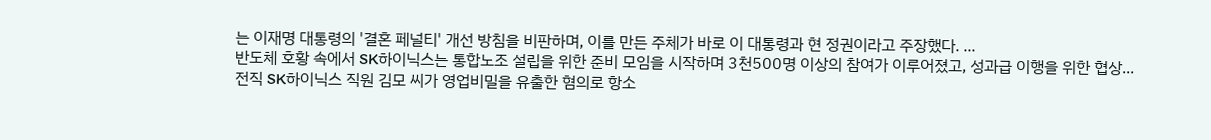는 이재명 대통령의 '결혼 페널티' 개선 방침을 비판하며, 이를 만든 주체가 바로 이 대통령과 현 정권이라고 주장했다. ...
반도체 호황 속에서 SK하이닉스는 통합노조 설립을 위한 준비 모임을 시작하며 3천500명 이상의 참여가 이루어졌고, 성과급 이행을 위한 협상...
전직 SK하이닉스 직원 김모 씨가 영업비밀을 유출한 혐의로 항소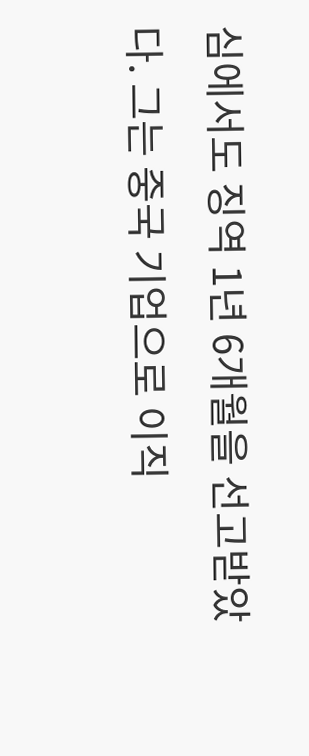심에서도 징역 1년 6개월을 선고받았다. 그는 중국 기업으로 이직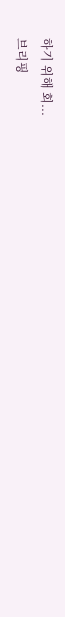하기 위해 회...
브리핑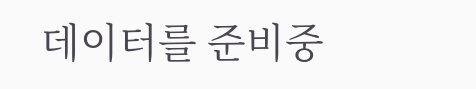데이터를 준비중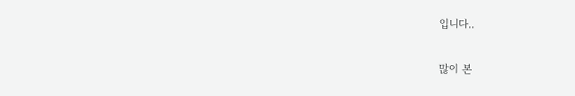입니다..

많이 본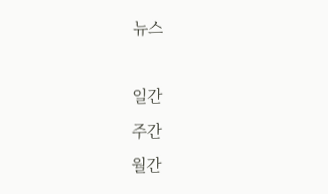뉴스

일간
주간
월간